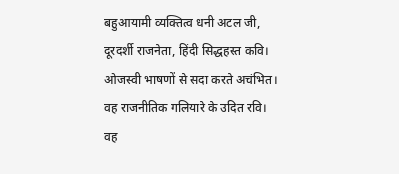बहुआयामी व्यक्तित्व धनी अटल जी,
दूरदर्शी राजनेता, हिंदी सिद्धहस्त कवि।
ओजस्वी भाषणों से सदा करते अचंभित।
वह राजनीतिक गलियारे के उदित रवि।
वह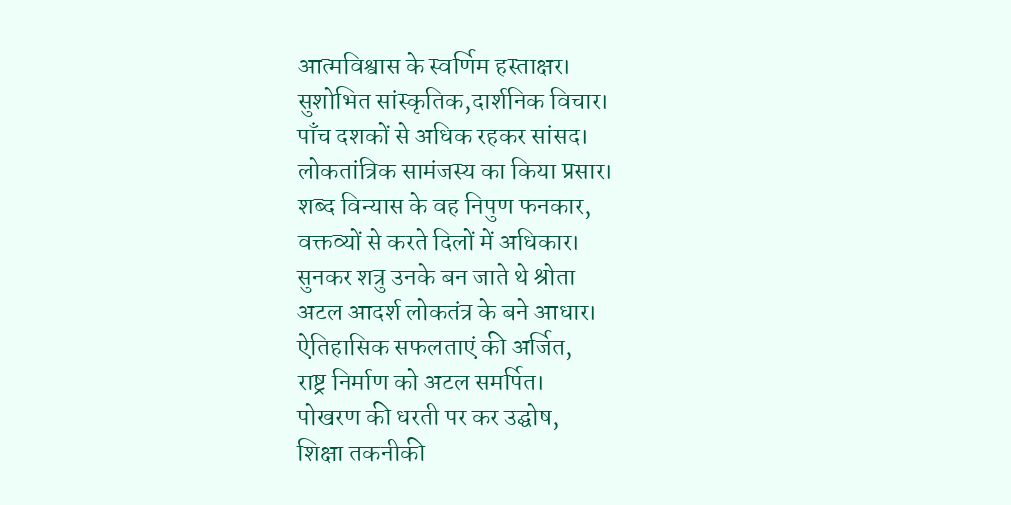आत्मविश्वास के स्वर्णिम हस्ताक्षर।
सुशोभित सांस्कृतिक,दार्शनिक विचार।
पाँच दशकों से अधिक रहकर सांसद।
लोकतांत्रिक सामंजस्य का किया प्रसार।
शब्द विन्यास के वह निपुण फनकार,
वक्तव्यों से करते दिलों में अधिकार।
सुनकर शत्रु उनके बन जाते थे श्रोता
अटल आदर्श लोकतंत्र के बने आधार।
ऐतिहासिक सफलताएं की अर्जित,
राष्ट्र निर्माण को अटल समर्पित।
पोखरण की धरती पर कर उद्घोष,
शिक्षा तकनीकी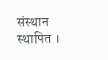संस्थान स्थापित ।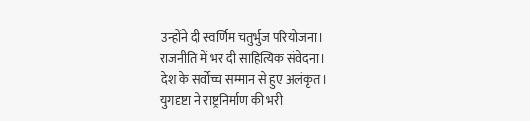उन्होंने दी स्वर्णिम चतुर्भुज परियोजना।
राजनीति में भर दी साहित्यिक संवेदना।
देश के सर्वोच्च सम्मान से हुए अलंकृत।
युगदृष्टा ने राष्ट्रनिर्माण की भरी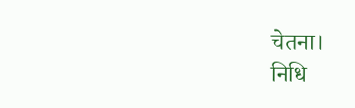चेतना।
निधि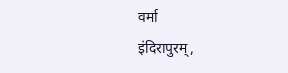वर्मा
इंदिरापुरम्,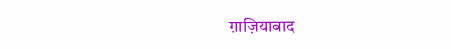ग़ाज़ियाबाद